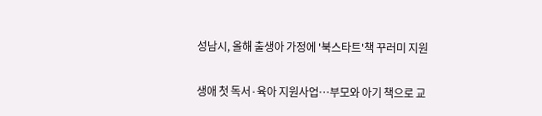성남시, 올해 출생아 가정에 '북스타트'책 꾸러미 지원

생애 첫 독서·육아 지원사업…부모와 아기 책으로 교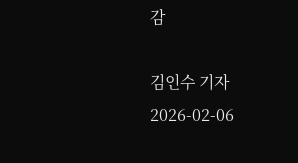감

김인수 기자
2026-02-06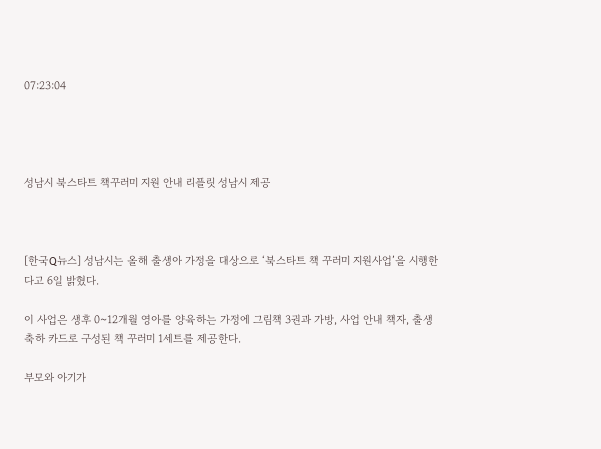07:23:04




성남시 북스타트 책꾸러미 지원 안내 리플릿 성남시 제공



[한국Q뉴스] 성남시는 올해 출생아 가정을 대상으로 ‘북스타트 책 꾸러미 지원사업’을 시행한다고 6일 밝혔다.

이 사업은 생후 0~12개월 영아를 양육하는 가정에 그림책 3권과 가방, 사업 안내 책자, 출생 축하 카드로 구성된 책 꾸러미 1세트를 제공한다.

부모와 아기가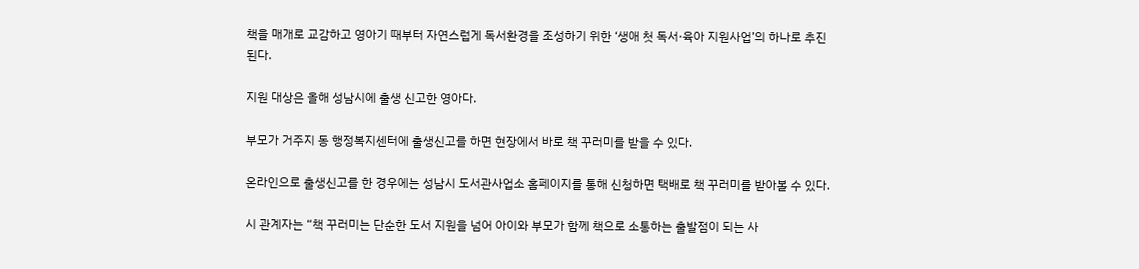책을 매개로 교감하고 영아기 때부터 자연스럽게 독서환경을 조성하기 위한 ‘생애 첫 독서·육아 지원사업’의 하나로 추진된다.

지원 대상은 올해 성남시에 출생 신고한 영아다.

부모가 거주지 동 행정복지센터에 출생신고를 하면 현장에서 바로 책 꾸러미를 받을 수 있다.

온라인으로 출생신고를 한 경우에는 성남시 도서관사업소 홈페이지를 통해 신청하면 택배로 책 꾸러미를 받아볼 수 있다.

시 관계자는 “책 꾸러미는 단순한 도서 지원을 넘어 아이와 부모가 함께 책으로 소통하는 출발점이 되는 사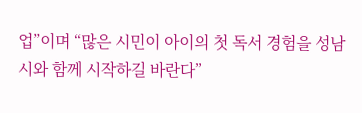업”이며 “많은 시민이 아이의 첫 독서 경험을 성남시와 함께 시작하길 바란다”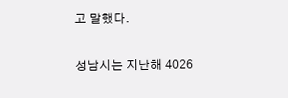고 말했다.

성남시는 지난해 4026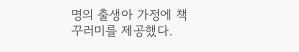명의 출생아 가정에 책 꾸러미를 제공했다.